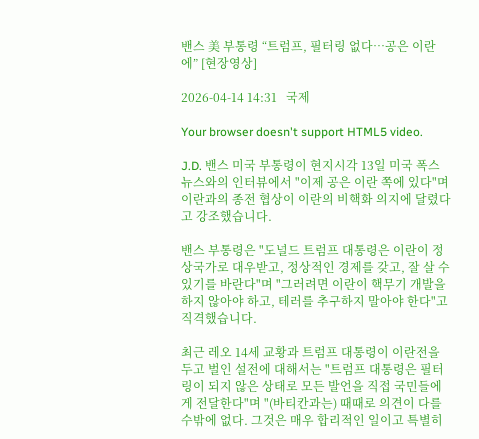밴스 美 부통령 “트럼프, 필터링 없다…공은 이란에” [현장영상]

2026-04-14 14:31   국제

Your browser doesn't support HTML5 video.

J.D. 밴스 미국 부통령이 현지시각 13일 미국 폭스뉴스와의 인터뷰에서 "이제 공은 이란 쪽에 있다"며 이란과의 종전 협상이 이란의 비핵화 의지에 달렸다고 강조했습니다.

밴스 부통령은 "도널드 트럼프 대통령은 이란이 정상국가로 대우받고, 정상적인 경제를 갖고, 잘 살 수 있기를 바란다"며 "그러려면 이란이 핵무기 개발을 하지 않아야 하고, 테러를 추구하지 말아야 한다"고 직격했습니다.

최근 레오 14세 교황과 트럼프 대통령이 이란전을 두고 벌인 설전에 대해서는 "트럼프 대통령은 필터링이 되지 않은 상태로 모든 발언을 직접 국민들에게 전달한다"며 "(바티칸과는) 때때로 의견이 다를 수밖에 없다. 그것은 매우 합리적인 일이고 특별히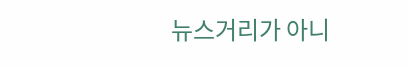뉴스거리가 아니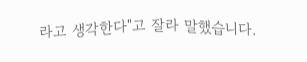라고 생각한다"고 잘라 말했습니다.